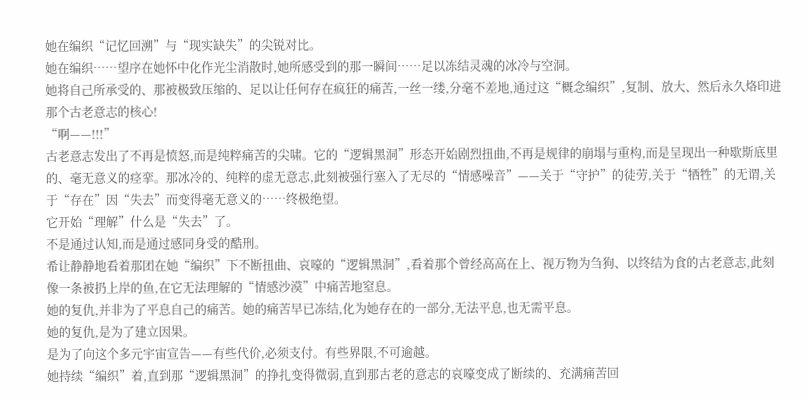她在编织“记忆回溯”与“现实缺失”的尖锐对比。
她在编织……望序在她怀中化作光尘消散时,她所感受到的那一瞬间……足以冻结灵魂的冰冷与空洞。
她将自己所承受的、那被极致压缩的、足以让任何存在疯狂的痛苦,一丝一缕,分毫不差地,通过这“概念编织”,复制、放大、然后永久烙印进那个古老意志的核心!
“啊——!!!”
古老意志发出了不再是愤怒,而是纯粹痛苦的尖啸。它的“逻辑黑洞”形态开始剧烈扭曲,不再是规律的崩塌与重构,而是呈现出一种歇斯底里的、毫无意义的痉挛。那冰冷的、纯粹的虚无意志,此刻被强行塞入了无尽的“情感噪音”——关于“守护”的徒劳,关于“牺牲”的无谓,关于“存在”因“失去”而变得毫无意义的……终极绝望。
它开始“理解”什么是“失去”了。
不是通过认知,而是通过感同身受的酷刑。
希让静静地看着那团在她“编织”下不断扭曲、哀嚎的“逻辑黑洞”,看着那个曾经高高在上、视万物为刍狗、以终结为食的古老意志,此刻像一条被扔上岸的鱼,在它无法理解的“情感沙漠”中痛苦地窒息。
她的复仇,并非为了平息自己的痛苦。她的痛苦早已冻结,化为她存在的一部分,无法平息,也无需平息。
她的复仇,是为了建立因果。
是为了向这个多元宇宙宣告——有些代价,必须支付。有些界限,不可逾越。
她持续“编织”着,直到那“逻辑黑洞”的挣扎变得微弱,直到那古老的意志的哀嚎变成了断续的、充满痛苦回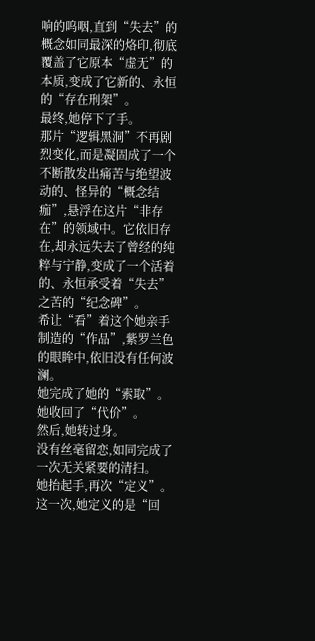响的呜咽,直到“失去”的概念如同最深的烙印,彻底覆盖了它原本“虚无”的本质,变成了它新的、永恒的“存在刑架”。
最终,她停下了手。
那片“逻辑黑洞”不再剧烈变化,而是凝固成了一个不断散发出痛苦与绝望波动的、怪异的“概念结痂”,悬浮在这片“非存在”的领域中。它依旧存在,却永远失去了曾经的纯粹与宁静,变成了一个活着的、永恒承受着“失去”之苦的“纪念碑”。
希让“看”着这个她亲手制造的“作品”,紫罗兰色的眼眸中,依旧没有任何波澜。
她完成了她的“索取”。
她收回了“代价”。
然后,她转过身。
没有丝毫留恋,如同完成了一次无关紧要的清扫。
她抬起手,再次“定义”。
这一次,她定义的是“回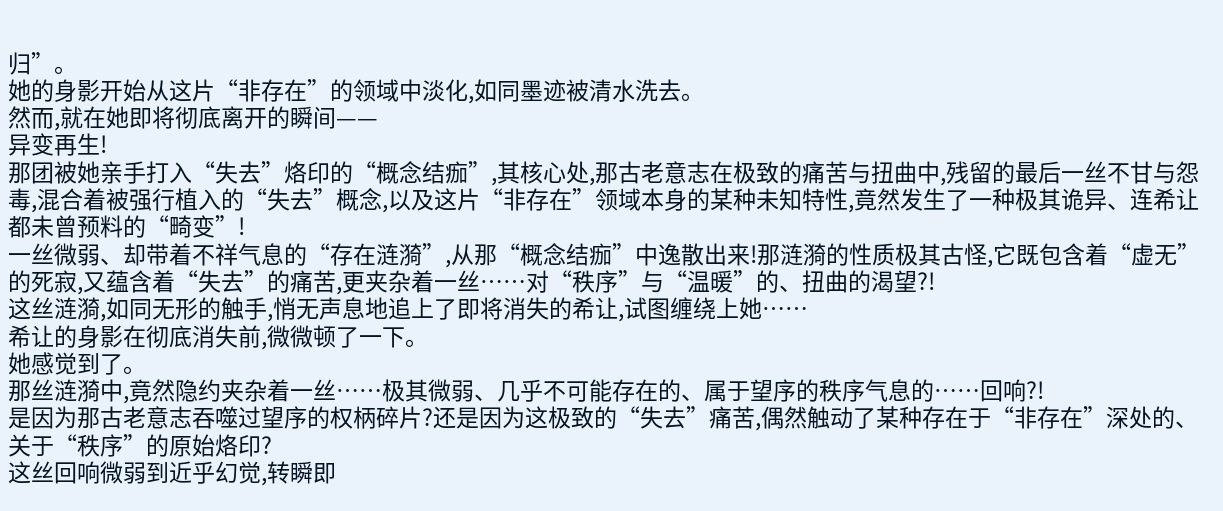归”。
她的身影开始从这片“非存在”的领域中淡化,如同墨迹被清水洗去。
然而,就在她即将彻底离开的瞬间——
异变再生!
那团被她亲手打入“失去”烙印的“概念结痂”,其核心处,那古老意志在极致的痛苦与扭曲中,残留的最后一丝不甘与怨毒,混合着被强行植入的“失去”概念,以及这片“非存在”领域本身的某种未知特性,竟然发生了一种极其诡异、连希让都未曾预料的“畸变”!
一丝微弱、却带着不祥气息的“存在涟漪”,从那“概念结痂”中逸散出来!那涟漪的性质极其古怪,它既包含着“虚无”的死寂,又蕴含着“失去”的痛苦,更夹杂着一丝……对“秩序”与“温暖”的、扭曲的渴望?!
这丝涟漪,如同无形的触手,悄无声息地追上了即将消失的希让,试图缠绕上她……
希让的身影在彻底消失前,微微顿了一下。
她感觉到了。
那丝涟漪中,竟然隐约夹杂着一丝……极其微弱、几乎不可能存在的、属于望序的秩序气息的……回响?!
是因为那古老意志吞噬过望序的权柄碎片?还是因为这极致的“失去”痛苦,偶然触动了某种存在于“非存在”深处的、关于“秩序”的原始烙印?
这丝回响微弱到近乎幻觉,转瞬即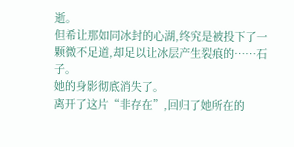逝。
但希让那如同冰封的心湖,终究是被投下了一颗微不足道,却足以让冰层产生裂痕的……石子。
她的身影彻底消失了。
离开了这片“非存在”,回归了她所在的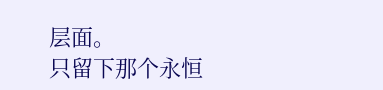层面。
只留下那个永恒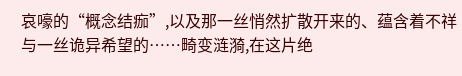哀嚎的“概念结痂”,以及那一丝悄然扩散开来的、蕴含着不祥与一丝诡异希望的……畸变涟漪,在这片绝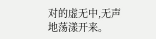对的虚无中,无声地荡漾开来。